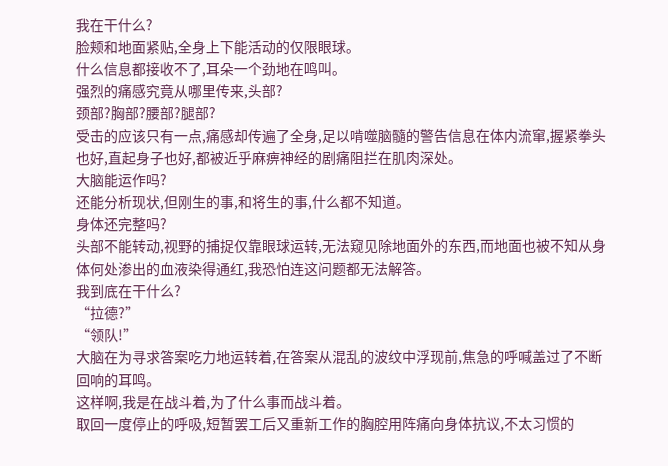我在干什么?
脸颊和地面紧贴,全身上下能活动的仅限眼球。
什么信息都接收不了,耳朵一个劲地在鸣叫。
强烈的痛感究竟从哪里传来,头部?
颈部?胸部?腰部?腿部?
受击的应该只有一点,痛感却传遍了全身,足以啃噬脑髓的警告信息在体内流窜,握紧拳头也好,直起身子也好,都被近乎麻痹神经的剧痛阻拦在肌肉深处。
大脑能运作吗?
还能分析现状,但刚生的事,和将生的事,什么都不知道。
身体还完整吗?
头部不能转动,视野的捕捉仅靠眼球运转,无法窥见除地面外的东西,而地面也被不知从身体何处渗出的血液染得通红,我恐怕连这问题都无法解答。
我到底在干什么?
“拉德?”
“领队!”
大脑在为寻求答案吃力地运转着,在答案从混乱的波纹中浮现前,焦急的呼喊盖过了不断回响的耳鸣。
这样啊,我是在战斗着,为了什么事而战斗着。
取回一度停止的呼吸,短暂罢工后又重新工作的胸腔用阵痛向身体抗议,不太习惯的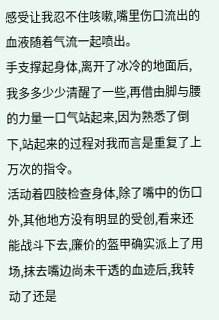感受让我忍不住咳嗽,嘴里伤口流出的血液随着气流一起喷出。
手支撑起身体,离开了冰冷的地面后,我多多少少清醒了一些,再借由脚与腰的力量一口气站起来,因为熟悉了倒下,站起来的过程对我而言是重复了上万次的指令。
活动着四肢检查身体,除了嘴中的伤口外,其他地方没有明显的受创,看来还能战斗下去,廉价的盔甲确实派上了用场,抹去嘴边尚未干透的血迹后,我转动了还是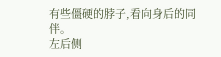有些僵硬的脖子,看向身后的同伴。
左后侧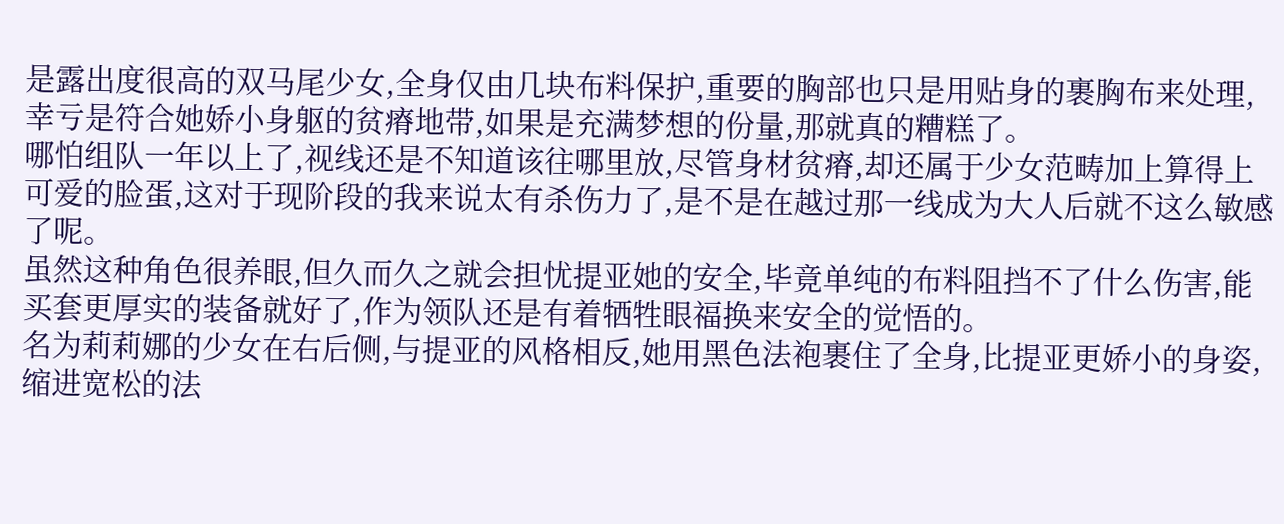是露出度很高的双马尾少女,全身仅由几块布料保护,重要的胸部也只是用贴身的裹胸布来处理,幸亏是符合她娇小身躯的贫瘠地带,如果是充满梦想的份量,那就真的糟糕了。
哪怕组队一年以上了,视线还是不知道该往哪里放,尽管身材贫瘠,却还属于少女范畴加上算得上可爱的脸蛋,这对于现阶段的我来说太有杀伤力了,是不是在越过那一线成为大人后就不这么敏感了呢。
虽然这种角色很养眼,但久而久之就会担忧提亚她的安全,毕竟单纯的布料阻挡不了什么伤害,能买套更厚实的装备就好了,作为领队还是有着牺牲眼福换来安全的觉悟的。
名为莉莉娜的少女在右后侧,与提亚的风格相反,她用黑色法袍裹住了全身,比提亚更娇小的身姿,缩进宽松的法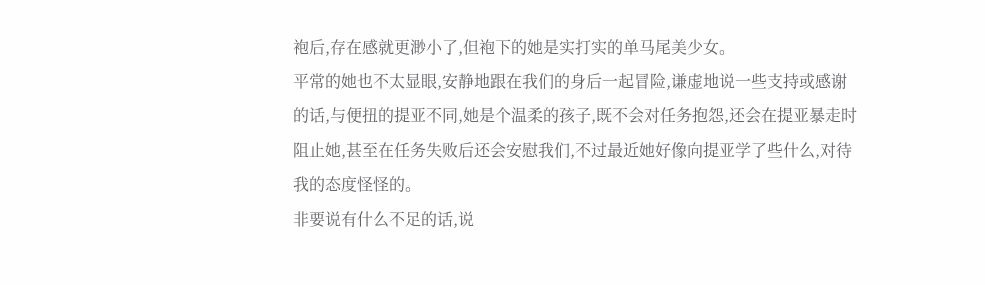袍后,存在感就更渺小了,但袍下的她是实打实的单马尾美少女。
平常的她也不太显眼,安静地跟在我们的身后一起冒险,谦虚地说一些支持或感谢的话,与便扭的提亚不同,她是个温柔的孩子,既不会对任务抱怨,还会在提亚暴走时阻止她,甚至在任务失败后还会安慰我们,不过最近她好像向提亚学了些什么,对待我的态度怪怪的。
非要说有什么不足的话,说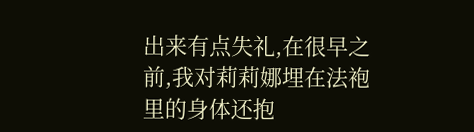出来有点失礼,在很早之前,我对莉莉娜埋在法袍里的身体还抱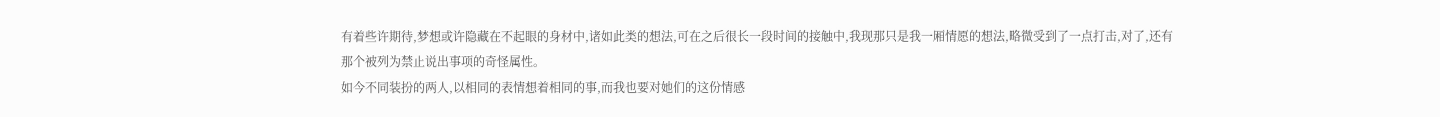有着些许期待,梦想或许隐藏在不起眼的身材中,诸如此类的想法,可在之后很长一段时间的接触中,我现那只是我一厢情愿的想法,略微受到了一点打击,对了,还有那个被列为禁止说出事项的奇怪属性。
如今不同装扮的两人,以相同的表情想着相同的事,而我也要对她们的这份情感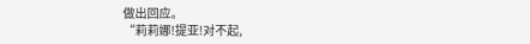做出回应。
“莉莉娜!提亚!对不起,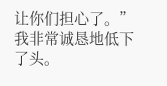让你们担心了。”
我非常诚恳地低下了头。